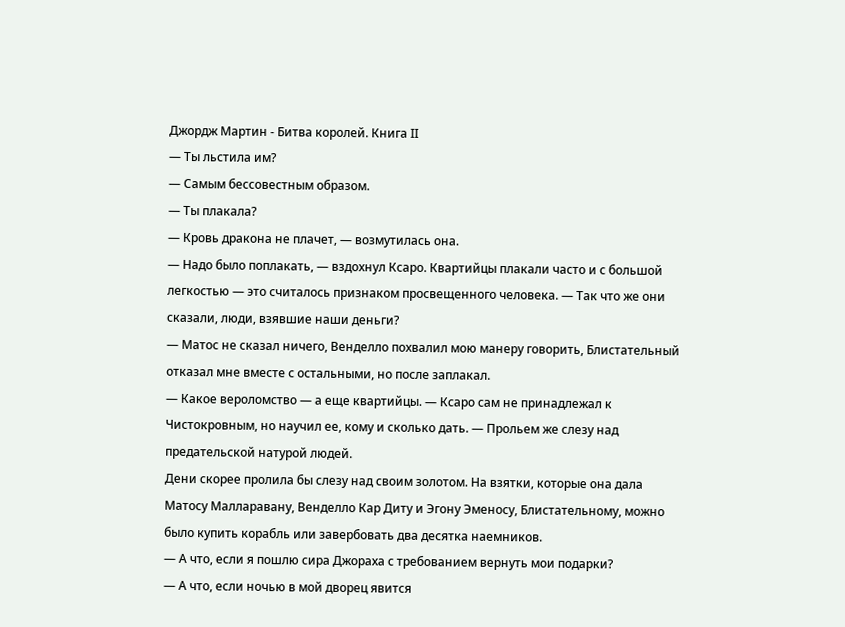Джордж Мартин - Битва королей. Книга II
— Ты льстила им?
— Самым бессовестным образом.
— Ты плакала?
— Кровь дракона не плачет, — возмутилась она.
— Надо было поплакать, — вздохнул Ксаро. Квартийцы плакали часто и с большой легкостью — это считалось признаком просвещенного человека. — Так что же они сказали, люди, взявшие наши деньги?
— Матос не сказал ничего, Венделло похвалил мою манеру говорить, Блистательный отказал мне вместе с остальными, но после заплакал.
— Какое вероломство — а еще квартийцы. — Ксаро сам не принадлежал к Чистокровным, но научил ее, кому и сколько дать. — Прольем же слезу над предательской натурой людей.
Дени скорее пролила бы слезу над своим золотом. На взятки, которые она дала Матосу Малларавану, Венделло Кар Диту и Эгону Эменосу, Блистательному, можно было купить корабль или завербовать два десятка наемников.
— А что, если я пошлю сира Джораха с требованием вернуть мои подарки?
— А что, если ночью в мой дворец явится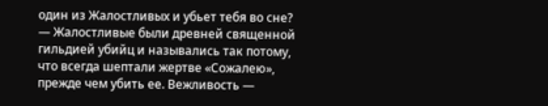один из Жалостливых и убьет тебя во сне? — Жалостливые были древней священной гильдией убийц и назывались так потому, что всегда шептали жертве «Сожалею», прежде чем убить ее. Вежливость —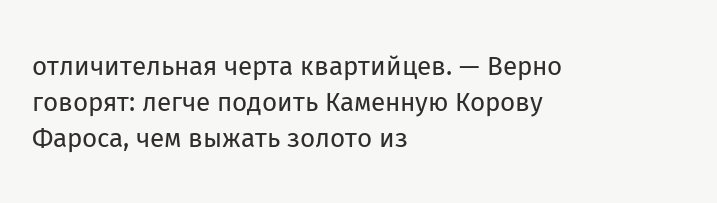отличительная черта квартийцев. — Верно говорят: легче подоить Каменную Корову Фароса, чем выжать золото из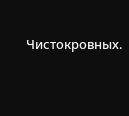Чистокровных.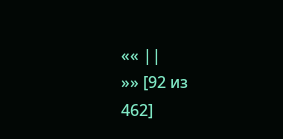«« ||
»» [92 из
462]